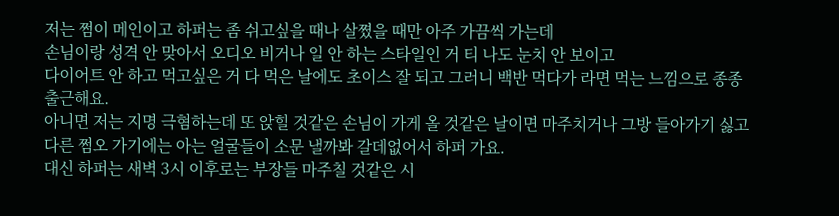저는 쩜이 메인이고 하퍼는 좀 쉬고싶을 때나 살쪘을 때만 아주 가끔씩 가는데
손님이랑 성격 안 맞아서 오디오 비거나 일 안 하는 스타일인 거 티 나도 눈치 안 보이고
다이어트 안 하고 먹고싶은 거 다 먹은 날에도 초이스 잘 되고 그러니 백반 먹다가 라면 먹는 느낌으로 종종 출근해요.
아니면 저는 지명 극혐하는데 또 앉힐 것같은 손님이 가게 올 것같은 날이면 마주치거나 그방 들아가기 싫고 다른 쩜오 가기에는 아는 얼굴들이 소문 낼까봐 갈데없어서 하퍼 가요.
대신 하퍼는 새벽 3시 이후로는 부장들 마주칠 것같은 시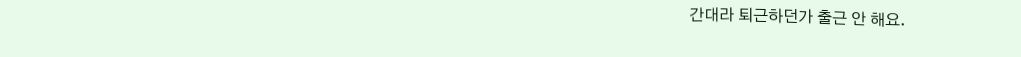간대라 퇴근하던가 출근 안 해요.